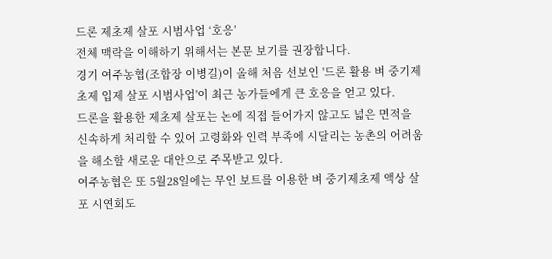드론 제초제 살포 시범사업 ‘호응’
전체 맥락을 이해하기 위해서는 본문 보기를 권장합니다.
경기 여주농협(조합장 이병길)이 올해 처음 선보인 '드론 활용 벼 중기제초제 입제 살포 시범사업'이 최근 농가들에게 큰 호응을 얻고 있다.
드론을 활용한 제초제 살포는 논에 직접 들어가지 않고도 넓은 면적을 신속하게 처리할 수 있어 고령화와 인력 부족에 시달리는 농촌의 어려움을 해소할 새로운 대안으로 주목받고 있다.
여주농협은 또 5월28일에는 무인 보트를 이용한 벼 중기제초제 액상 살포 시연회도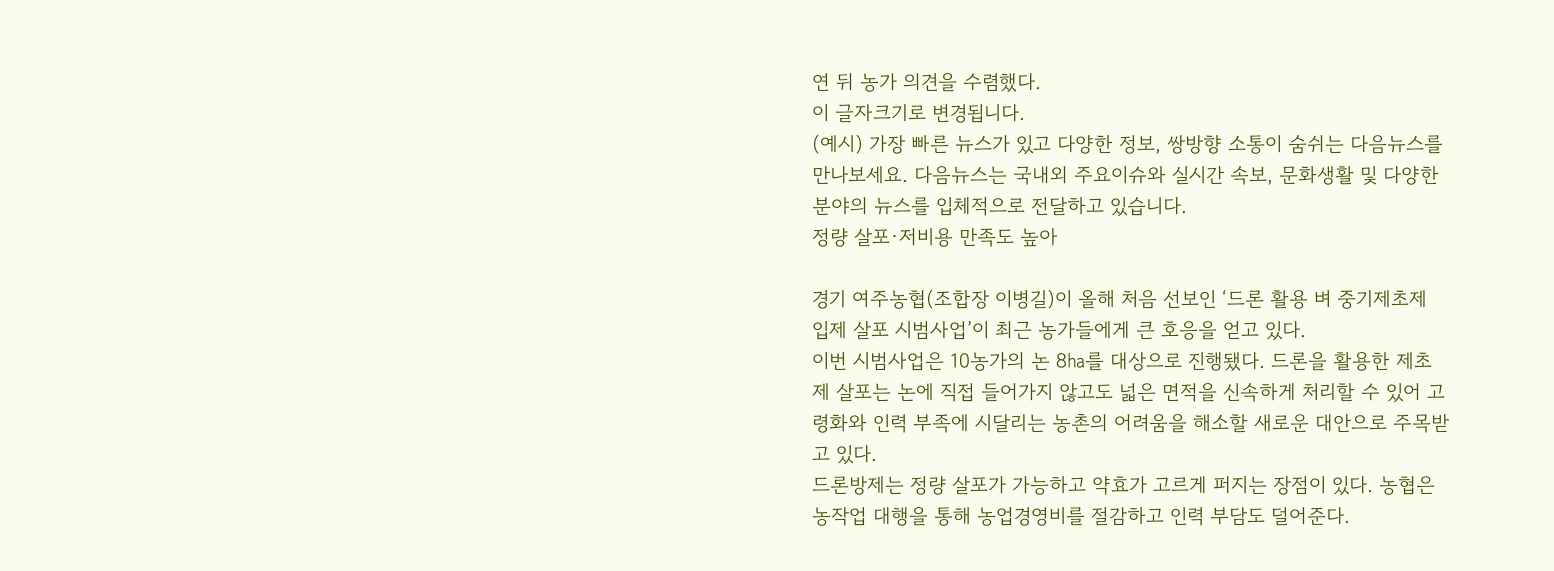연 뒤 농가 의견을 수렴했다.
이 글자크기로 변경됩니다.
(예시) 가장 빠른 뉴스가 있고 다양한 정보, 쌍방향 소통이 숨쉬는 다음뉴스를 만나보세요. 다음뉴스는 국내외 주요이슈와 실시간 속보, 문화생활 및 다양한 분야의 뉴스를 입체적으로 전달하고 있습니다.
정량 살포·저비용 만족도 높아

경기 여주농협(조합장 이병길)이 올해 처음 선보인 ‘드론 활용 벼 중기제초제 입제 살포 시범사업’이 최근 농가들에게 큰 호응을 얻고 있다.
이번 시범사업은 10농가의 논 8㏊를 대상으로 진행됐다. 드론을 활용한 제초제 살포는 논에 직접 들어가지 않고도 넓은 면적을 신속하게 처리할 수 있어 고령화와 인력 부족에 시달리는 농촌의 어려움을 해소할 새로운 대안으로 주목받고 있다.
드론방제는 정량 살포가 가능하고 약효가 고르게 퍼지는 장점이 있다. 농협은 농작업 대행을 통해 농업경영비를 절감하고 인력 부담도 덜어준다.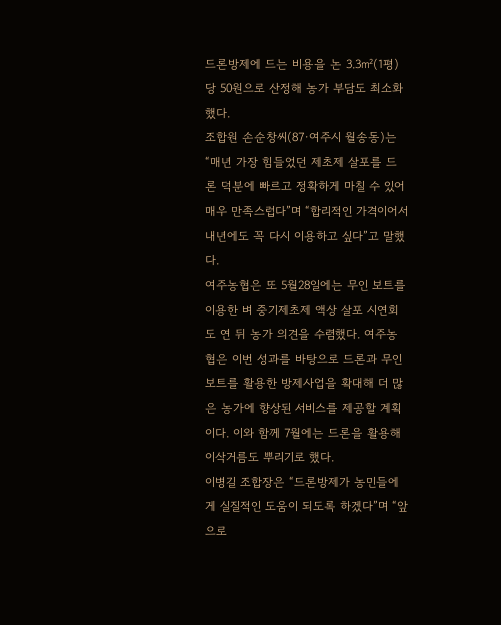드론방제에 드는 비용을 논 3.3㎡(1평)당 50원으로 산정해 농가 부담도 최소화했다.
조합원 손순창씨(87·여주시 월송동)는 “매년 가장 힘들었던 제초제 살포를 드론 덕분에 빠르고 정확하게 마칠 수 있어 매우 만족스럽다”며 “합리적인 가격이어서 내년에도 꼭 다시 이용하고 싶다”고 말했다.
여주농협은 또 5월28일에는 무인 보트를 이용한 벼 중기제초제 액상 살포 시연회도 연 뒤 농가 의견을 수렴했다. 여주농협은 이번 성과를 바탕으로 드론과 무인 보트를 활용한 방제사업을 확대해 더 많은 농가에 향상된 서비스를 제공할 계획이다. 이와 함께 7월에는 드론을 활용해 이삭거름도 뿌리기로 했다.
이병길 조합장은 “드론방제가 농민들에게 실질적인 도움이 되도록 하겠다”며 “앞으로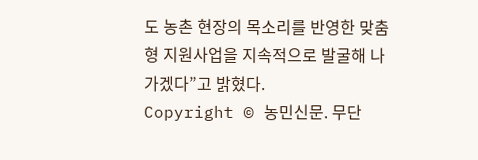도 농촌 현장의 목소리를 반영한 맞춤형 지원사업을 지속적으로 발굴해 나가겠다”고 밝혔다.
Copyright © 농민신문. 무단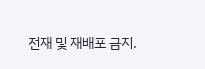전재 및 재배포 금지.